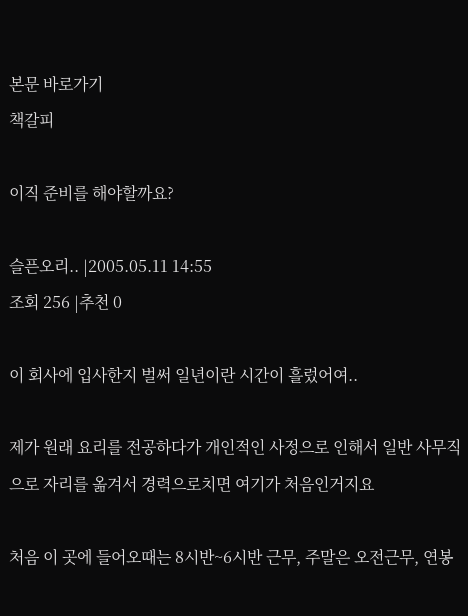본문 바로가기
책갈피

이직 준비를 해야할까요?

슬픈오리.. |2005.05.11 14:55
조회 256 |추천 0

이 회사에 입사한지 벌써 일년이란 시간이 흘렀어여..

제가 원래 요리를 전공하다가 개인적인 사정으로 인해서 일반 사무직으로 자리를 옮겨서 경력으로치면 여기가 처음인거지요

처음 이 곳에 들어오때는 8시반~6시반 근무, 주말은 오전근무, 연봉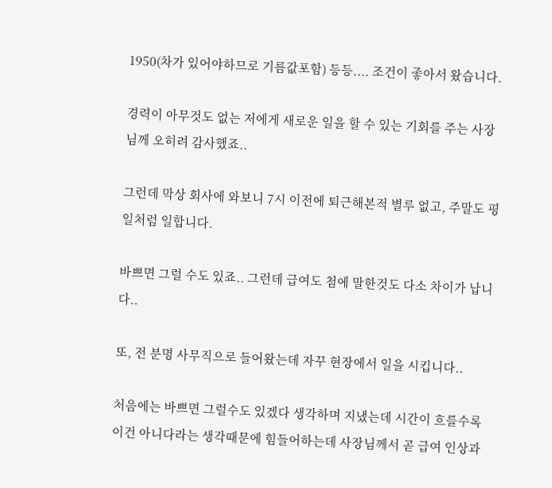1950(차가 있어야하므로 기름값포함) 등등.... 조건이 좋아서 왔습니다.

경력이 아무것도 없는 저에게 새로운 일을 할 수 있는 기회를 주는 사장님께 오히려 감사했죠..

그런데 막상 회사에 와보니 7시 이전에 퇴근해본적 별루 없고, 주말도 평일처럼 일합니다.

바쁘면 그럴 수도 있죠.. 그런데 급여도 첨에 말한것도 다소 차이가 납니다..

또, 전 분명 사무직으로 들어왔는데 자꾸 현장에서 일을 시킵니다..

처음에는 바쁘면 그럴수도 있겠다 생각하며 지냈는데 시간이 흐를수록 이건 아니다라는 생각때문에 힘들어하는데 사장님께서 곧 급여 인상과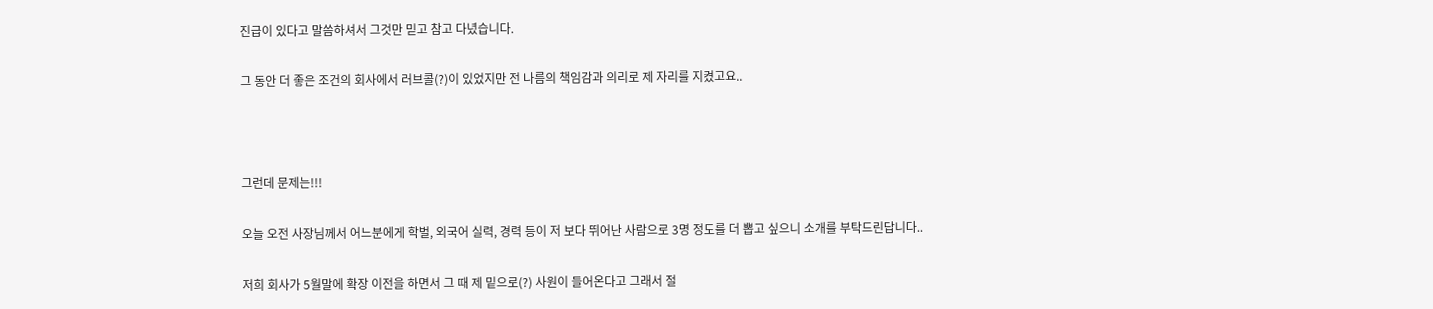진급이 있다고 말씀하셔서 그것만 믿고 참고 다녔습니다.

그 동안 더 좋은 조건의 회사에서 러브콜(?)이 있었지만 전 나름의 책임감과 의리로 제 자리를 지켰고요..



그런데 문제는!!!

오늘 오전 사장님께서 어느분에게 학벌, 외국어 실력, 경력 등이 저 보다 뛰어난 사람으로 3명 정도를 더 뽑고 싶으니 소개를 부탁드린답니다..

저희 회사가 5월말에 확장 이전을 하면서 그 때 제 밑으로(?) 사원이 들어온다고 그래서 절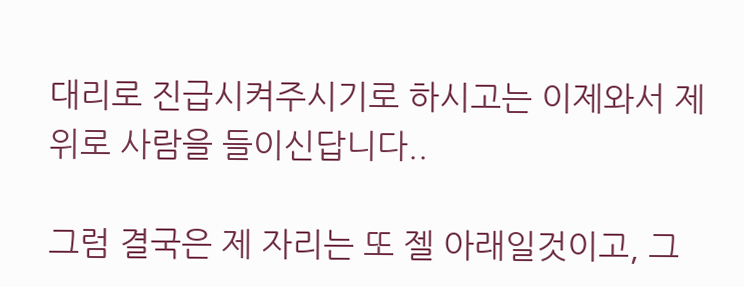대리로 진급시켜주시기로 하시고는 이제와서 제 위로 사람을 들이신답니다..

그럼 결국은 제 자리는 또 젤 아래일것이고, 그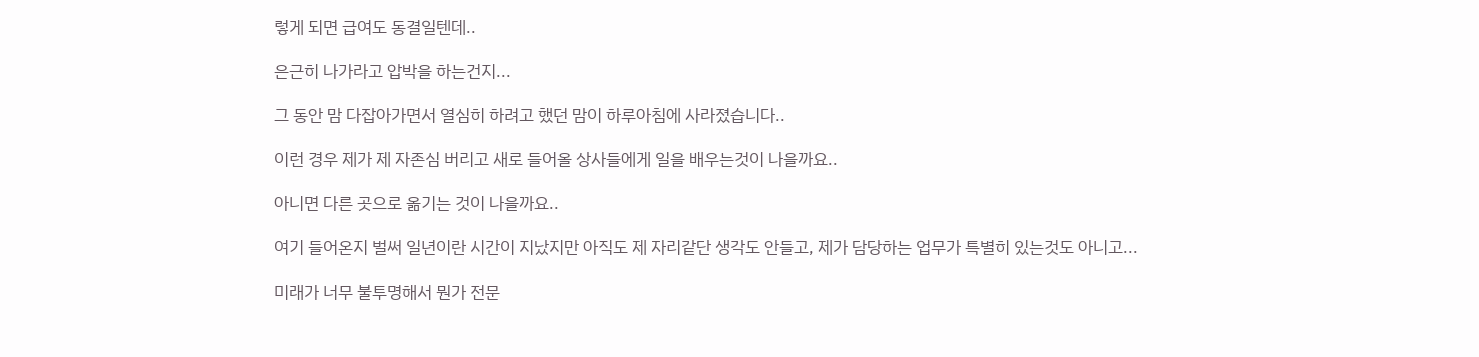렇게 되면 급여도 동결일텐데..

은근히 나가라고 압박을 하는건지...

그 동안 맘 다잡아가면서 열심히 하려고 했던 맘이 하루아침에 사라졌습니다..

이런 경우 제가 제 자존심 버리고 새로 들어올 상사들에게 일을 배우는것이 나을까요..

아니면 다른 곳으로 옮기는 것이 나을까요..

여기 들어온지 벌써 일년이란 시간이 지났지만 아직도 제 자리같단 생각도 안들고, 제가 담당하는 업무가 특별히 있는것도 아니고...

미래가 너무 불투명해서 뭔가 전문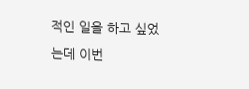적인 일을 하고 싶었는데 이번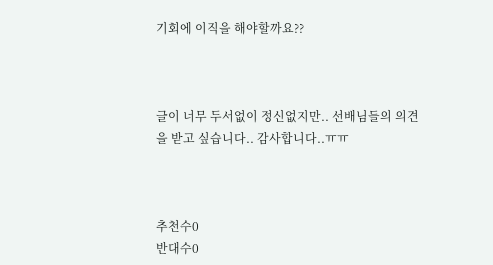기회에 이직을 해야할까요??



글이 너무 두서없이 정신없지만.. 선배님들의 의견을 받고 싶습니다.. 감사합니다..ㅠㅠ



추천수0
반대수0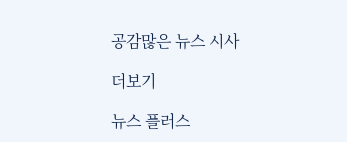공감많은 뉴스 시사

더보기

뉴스 플러스